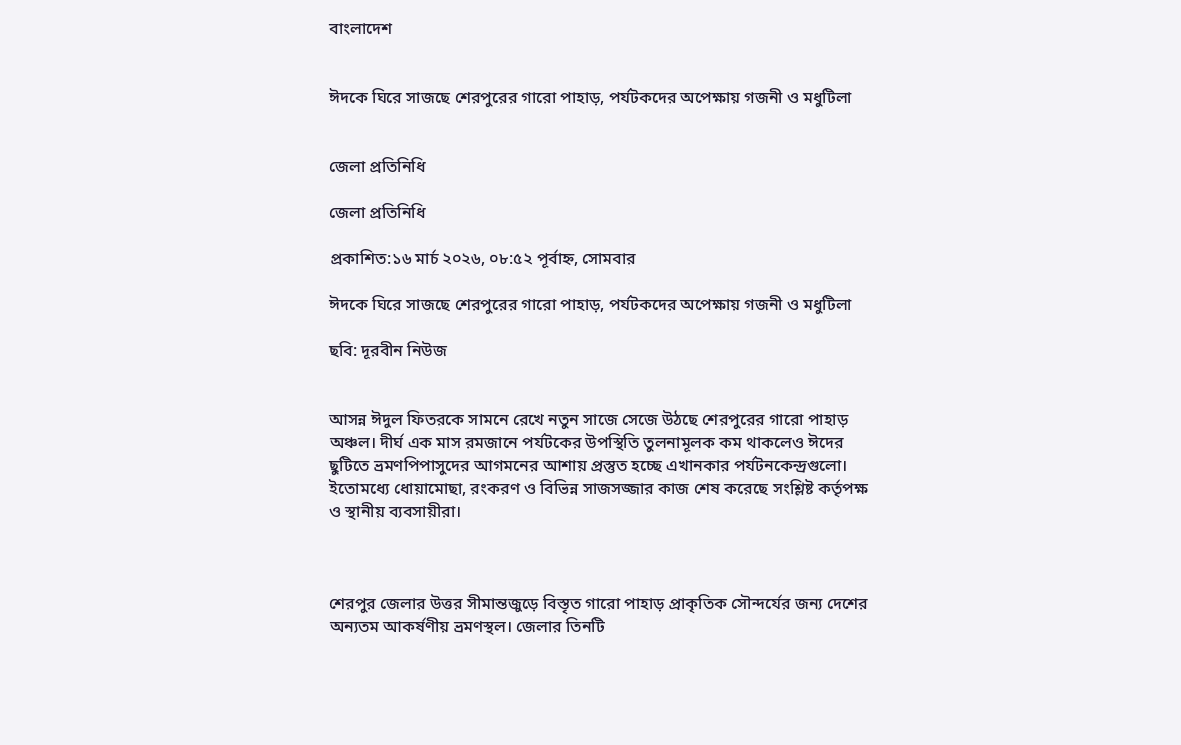বাংলাদেশ


ঈদকে ঘিরে সাজছে শেরপুরের গারো পাহাড়, পর্যটকদের অপেক্ষায় গজনী ও মধুটিলা


জেলা প্রতিনিধি

জেলা প্রতিনিধি

প্রকাশিত:১৬ মার্চ ২০২৬, ০৮:৫২ পূর্বাহ্ন, সোমবার

ঈদকে ঘিরে সাজছে শেরপুরের গারো পাহাড়, পর্যটকদের অপেক্ষায় গজনী ও মধুটিলা

ছবি: দূরবীন নিউজ


আসন্ন ঈদুল ফিতরকে সামনে রেখে নতুন সাজে সেজে উঠছে শেরপুরের গারো পাহাড় অঞ্চল। দীর্ঘ এক মাস রমজানে পর্যটকের উপস্থিতি তুলনামূলক কম থাকলেও ঈদের ছুটিতে ভ্রমণপিপাসুদের আগমনের আশায় প্রস্তুত হচ্ছে এখানকার পর্যটনকেন্দ্রগুলো। ইতোমধ্যে ধোয়ামোছা, রংকরণ ও বিভিন্ন সাজসজ্জার কাজ শেষ করেছে সংশ্লিষ্ট কর্তৃপক্ষ ও স্থানীয় ব্যবসায়ীরা।



শেরপুর জেলার উত্তর সীমান্তজুড়ে বিস্তৃত গারো পাহাড় প্রাকৃতিক সৌন্দর্যের জন্য দেশের অন্যতম আকর্ষণীয় ভ্রমণস্থল। জেলার তিনটি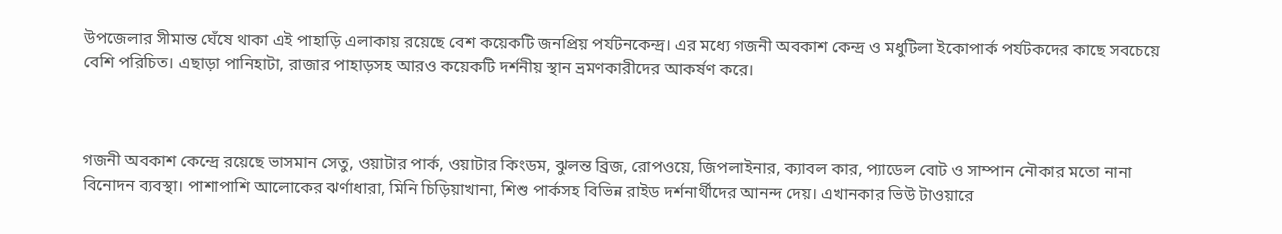উপজেলার সীমান্ত ঘেঁষে থাকা এই পাহাড়ি এলাকায় রয়েছে বেশ কয়েকটি জনপ্রিয় পর্যটনকেন্দ্র। এর মধ্যে গজনী অবকাশ কেন্দ্র ও মধুটিলা ইকোপার্ক পর্যটকদের কাছে সবচেয়ে বেশি পরিচিত। এছাড়া পানিহাটা, রাজার পাহাড়সহ আরও কয়েকটি দর্শনীয় স্থান ভ্রমণকারীদের আকর্ষণ করে।



গজনী অবকাশ কেন্দ্রে রয়েছে ভাসমান সেতু, ওয়াটার পার্ক, ওয়াটার কিংডম, ঝুলন্ত ব্রিজ, রোপওয়ে, জিপলাইনার, ক্যাবল কার, প্যাডেল বোট ও সাম্পান নৌকার মতো নানা বিনোদন ব্যবস্থা। পাশাপাশি আলোকের ঝর্ণাধারা, মিনি চিড়িয়াখানা, শিশু পার্কসহ বিভিন্ন রাইড দর্শনার্থীদের আনন্দ দেয়। এখানকার ভিউ টাওয়ারে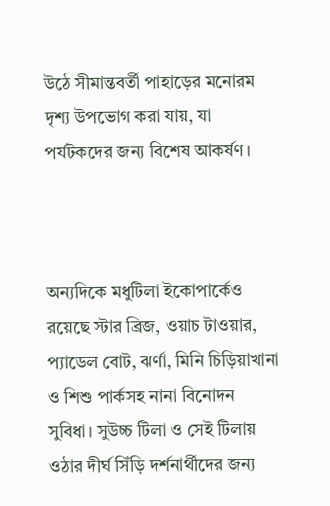উঠে সীমান্তবর্তী পাহাড়ের মনোরম দৃশ্য উপভোগ করা যায়, যা পর্যটকদের জন্য বিশেষ আকর্ষণ।



অন্যদিকে মধুটিলা ইকোপার্কেও রয়েছে স্টার ব্রিজ, ওয়াচ টাওয়ার, প্যাডেল বোট, ঝর্ণা, মিনি চিড়িয়াখানা ও শিশু পার্কসহ নানা বিনোদন সুবিধা। সুউচ্চ টিলা ও সেই টিলায় ওঠার দীর্ঘ সিঁড়ি দর্শনার্থীদের জন্য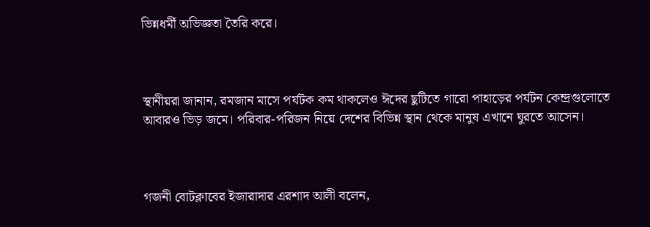ভিন্নধর্মী অভিজ্ঞতা তৈরি করে।



স্থানীয়রা জানান, রমজান মাসে পর্যটক কম থাকলেও ঈদের ছুটিতে গারো পাহাড়ের পর্যটন কেন্দ্রগুলোতে আবারও ভিড় জমে। পরিবার-পরিজন নিয়ে দেশের বিভিন্ন স্থান থেকে মানুষ এখানে ঘুরতে আসেন।



গজনী বোটক্লাবের ইজারাদার এরশাদ আলী বলেন,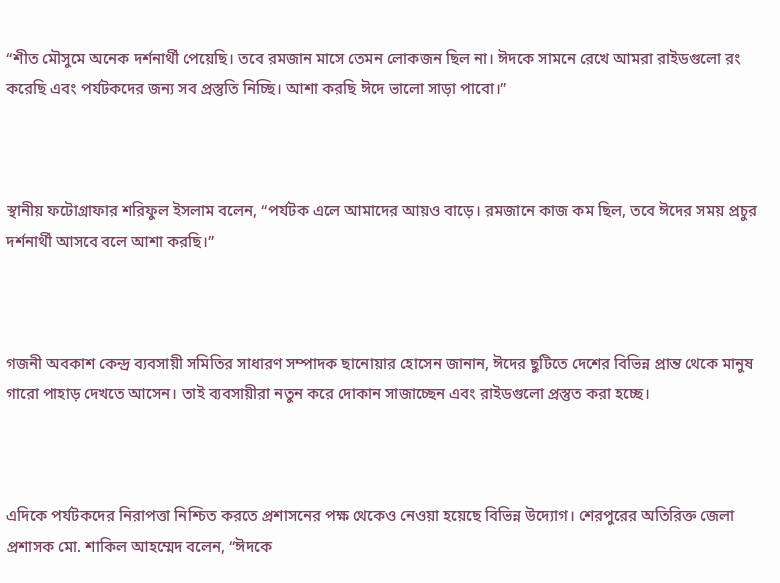“শীত মৌসুমে অনেক দর্শনার্থী পেয়েছি। তবে রমজান মাসে তেমন লোকজন ছিল না। ঈদকে সামনে রেখে আমরা রাইডগুলো রং করেছি এবং পর্যটকদের জন্য সব প্রস্তুতি নিচ্ছি। আশা করছি ঈদে ভালো সাড়া পাবো।”



স্থানীয় ফটোগ্রাফার শরিফুল ইসলাম বলেন, “পর্যটক এলে আমাদের আয়ও বাড়ে। রমজানে কাজ কম ছিল, তবে ঈদের সময় প্রচুর দর্শনার্থী আসবে বলে আশা করছি।”



গজনী অবকাশ কেন্দ্র ব্যবসায়ী সমিতির সাধারণ সম্পাদক ছানোয়ার হোসেন জানান, ঈদের ছুটিতে দেশের বিভিন্ন প্রান্ত থেকে মানুষ গারো পাহাড় দেখতে আসেন। তাই ব্যবসায়ীরা নতুন করে দোকান সাজাচ্ছেন এবং রাইডগুলো প্রস্তুত করা হচ্ছে।



এদিকে পর্যটকদের নিরাপত্তা নিশ্চিত করতে প্রশাসনের পক্ষ থেকেও নেওয়া হয়েছে বিভিন্ন উদ্যোগ। শেরপুরের অতিরিক্ত জেলা প্রশাসক মো. শাকিল আহম্মেদ বলেন, “ঈদকে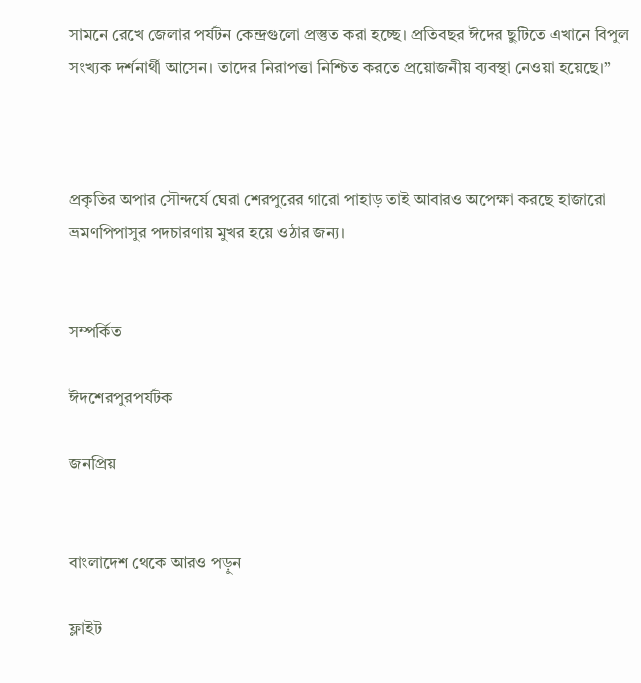সামনে রেখে জেলার পর্যটন কেন্দ্রগুলো প্রস্তুত করা হচ্ছে। প্রতিবছর ঈদের ছুটিতে এখানে বিপুল সংখ্যক দর্শনার্থী আসেন। তাদের নিরাপত্তা নিশ্চিত করতে প্রয়োজনীয় ব্যবস্থা নেওয়া হয়েছে।”



প্রকৃতির অপার সৌন্দর্যে ঘেরা শেরপুরের গারো পাহাড় তাই আবারও অপেক্ষা করছে হাজারো ভ্রমণপিপাসুর পদচারণায় মুখর হয়ে ওঠার জন্য।


সম্পর্কিত

ঈদশেরপুরপর্যটক

জনপ্রিয়


বাংলাদেশ থেকে আরও পড়ুন

ফ্লাইট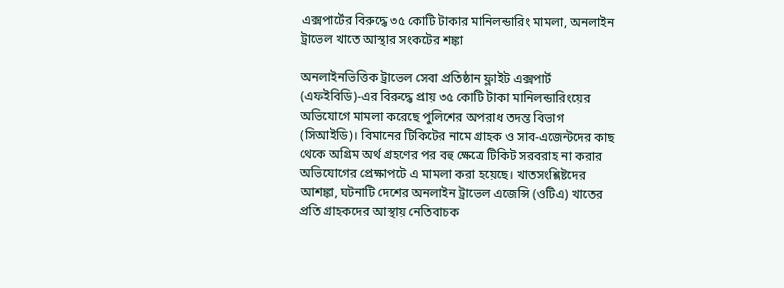এক্সপার্টের বিরুদ্ধে ৩৫ কোটি টাকার মানিলন্ডারিং মামলা, অনলাইন ট্রাভেল খাতে আস্থার সংকটের শঙ্কা

অনলাইনভিত্তিক ট্রাভেল সেবা প্রতিষ্ঠান ফ্লাইট এক্সপার্ট (এফইবিডি)-এর বিরুদ্ধে প্রায় ৩৫ কোটি টাকা মানিলন্ডারিংয়ের অভিযোগে মামলা করেছে পুলিশের অপরাধ তদন্ত বিভাগ (সিআইডি)। বিমানের টিকিটের নামে গ্রাহক ও সাব-এজেন্টদের কাছ থেকে অগ্রিম অর্থ গ্রহণের পর বহু ক্ষেত্রে টিকিট সরবরাহ না করার অভিযোগের প্রেক্ষাপটে এ মামলা করা হয়েছে। খাতসংশ্লিষ্টদের আশঙ্কা, ঘটনাটি দেশের অনলাইন ট্রাভেল এজেন্সি (ওটিএ) খাতের প্রতি গ্রাহকদের আস্থায় নেতিবাচক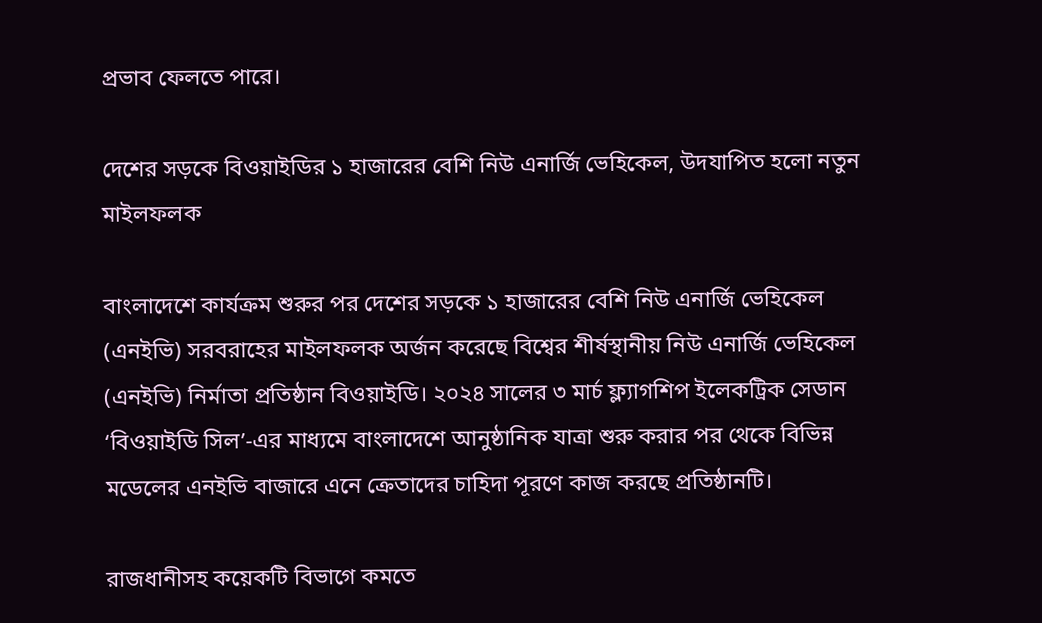প্রভাব ফেলতে পারে।

দেশের সড়কে বিওয়াইডির ১ হাজারের বেশি নিউ এনার্জি ভেহিকেল, উদযাপিত হলো নতুন মাইলফলক

বাংলাদেশে কার্যক্রম শুরুর পর দেশের সড়কে ১ হাজারের বেশি নিউ এনার্জি ভেহিকেল (এনইভি) সরবরাহের মাইলফলক অর্জন করেছে বিশ্বের শীর্ষস্থানীয় নিউ এনার্জি ভেহিকেল (এনইভি) নির্মাতা প্রতিষ্ঠান বিওয়াইডি। ২০২৪ সালের ৩ মার্চ ফ্ল্যাগশিপ ইলেকট্রিক সেডান ‘বিওয়াইডি সিল’-এর মাধ্যমে বাংলাদেশে আনুষ্ঠানিক যাত্রা শুরু করার পর থেকে বিভিন্ন মডেলের এনইভি বাজারে এনে ক্রেতাদের চাহিদা পূরণে কাজ করছে প্রতিষ্ঠানটি।

রাজধানীসহ কয়েকটি বিভাগে কমতে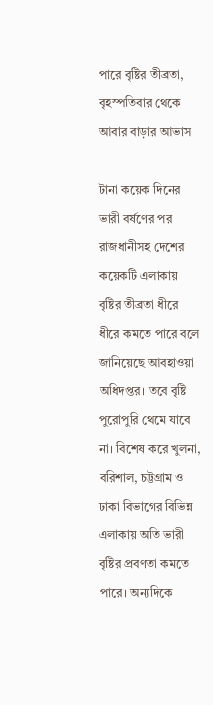পারে বৃষ্টির তীব্রতা, বৃহস্পতিবার থেকে আবার বাড়ার আভাস

টানা কয়েক দিনের ভারী বর্ষণের পর রাজধানীসহ দেশের কয়েকটি এলাকায় বৃষ্টির তীব্রতা ধীরে ধীরে কমতে পারে বলে জানিয়েছে আবহাওয়া অধিদপ্তর। তবে বৃষ্টি পুরোপুরি থেমে যাবে না। বিশেষ করে খুলনা, বরিশাল, চট্টগ্রাম ও ঢাকা বিভাগের বিভিন্ন এলাকায় অতি ভারী বৃষ্টির প্রবণতা কমতে পারে। অন্যদিকে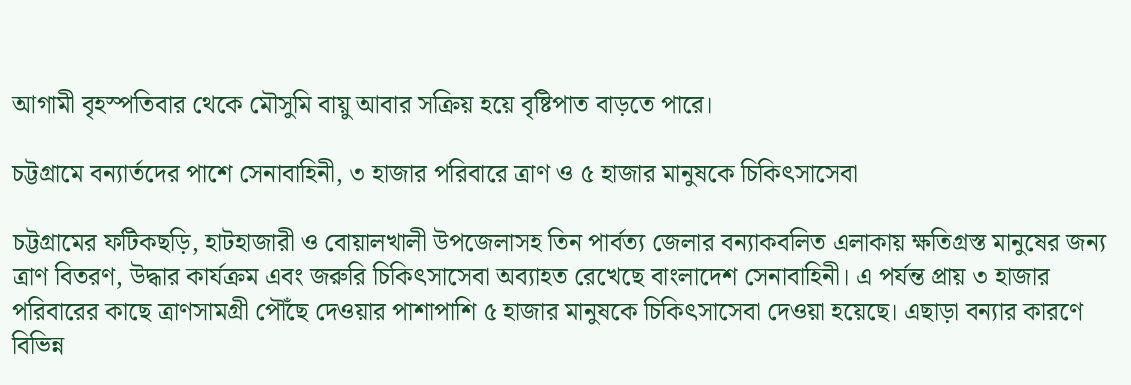আগামী বৃহস্পতিবার থেকে মৌসুমি বায়ু আবার সক্রিয় হয়ে বৃষ্টিপাত বাড়তে পারে।

চট্টগ্রামে বন্যার্তদের পাশে সেনাবাহিনী, ৩ হাজার পরিবারে ত্রাণ ও ৫ হাজার মানুষকে চিকিৎসাসেবা

চট্টগ্রামের ফটিকছড়ি, হাটহাজারী ও বোয়ালখালী উপজেলাসহ তিন পার্বত্য জেলার বন্যাকবলিত এলাকায় ক্ষতিগ্রস্ত মানুষের জন্য ত্রাণ বিতরণ, উদ্ধার কার্যক্রম এবং জরুরি চিকিৎসাসেবা অব্যাহত রেখেছে বাংলাদেশ সেনাবাহিনী। এ পর্যন্ত প্রায় ৩ হাজার পরিবারের কাছে ত্রাণসামগ্রী পৌঁছে দেওয়ার পাশাপাশি ৫ হাজার মানুষকে চিকিৎসাসেবা দেওয়া হয়েছে। এছাড়া বন্যার কারণে বিভিন্ন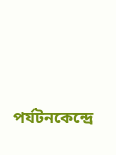পর্যটনকেন্দ্রে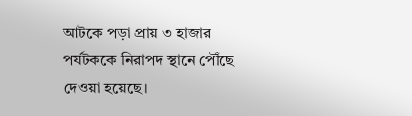আটকে পড়া প্রায় ৩ হাজার পর্যটককে নিরাপদ স্থানে পৌঁছে দেওয়া হয়েছে।